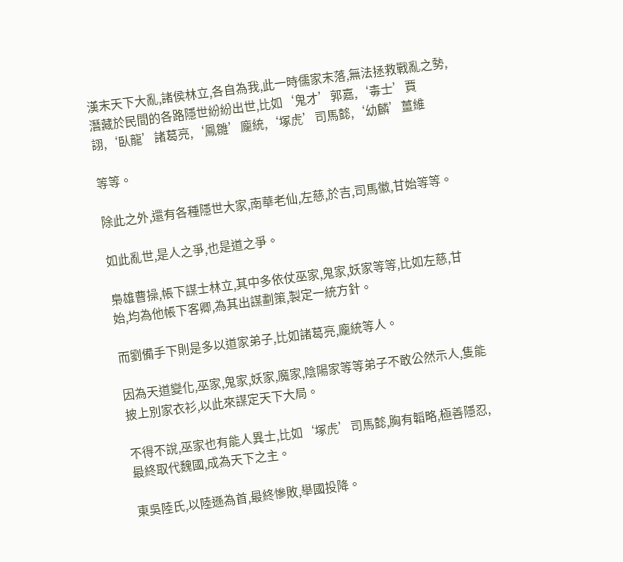漢末天下大亂,諸侯林立,各自為我,此一時儒家末落,無法拯救戰亂之勢,潛藏於民間的各路隱世紛紛出世,比如‘鬼才’郭嘉,‘毒士’賈詡,‘臥龍’諸葛亮,‘鳳雛’龐統,‘塚虎’司馬懿,‘幼麟’薑維

等等。

除此之外,還有各種隱世大家,南華老仙,左慈,於吉,司馬徽,甘始等等。

如此亂世,是人之爭,也是道之爭。

梟雄曹操,帳下謀士林立,其中多依仗巫家,鬼家,妖家等等,比如左慈,甘始,均為他帳下客卿,為其出謀劃策,製定一統方針。

而劉備手下則是多以道家弟子,比如諸葛亮,龐統等人。

因為天道變化,巫家,鬼家,妖家,魔家,陰陽家等等弟子不敢公然示人,隻能披上別家衣衫,以此來謀定天下大局。

不得不說,巫家也有能人異士,比如‘塚虎’司馬懿,胸有韜略,極善隱忍,最終取代魏國,成為天下之主。

東吳陸氏,以陸遜為首,最終慘敗,舉國投降。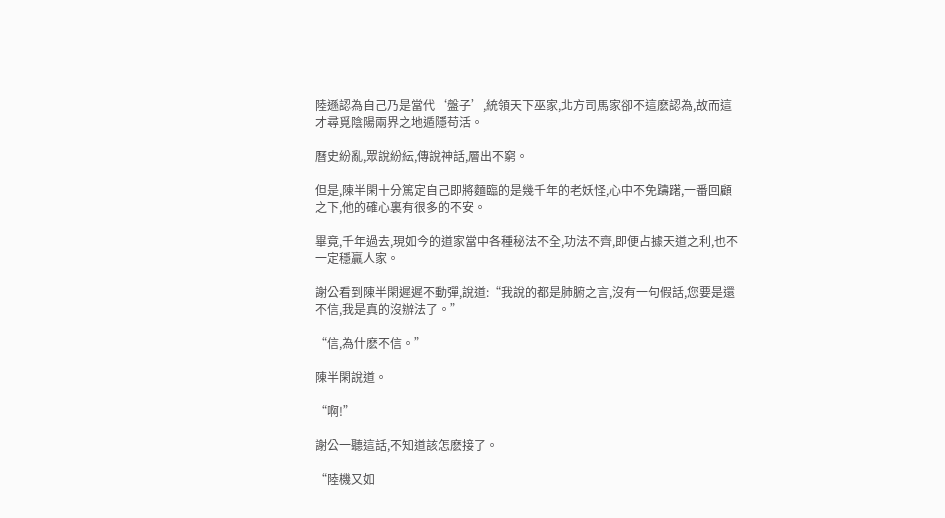陸遜認為自己乃是當代‘盤子’,統領天下巫家,北方司馬家卻不這麽認為,故而這才尋覓陰陽兩界之地遁隱苟活。

曆史紛亂,眾說紛紜,傳說神話,層出不窮。

但是,陳半閑十分篤定自己即將麵臨的是幾千年的老妖怪,心中不免躊躇,一番回顧之下,他的確心裏有很多的不安。

畢竟,千年過去,現如今的道家當中各種秘法不全,功法不齊,即便占據天道之利,也不一定穩贏人家。

謝公看到陳半閑遲遲不動彈,說道:“我說的都是肺腑之言,沒有一句假話,您要是還不信,我是真的沒辦法了。”

“信,為什麽不信。”

陳半閑說道。

“啊!”

謝公一聽這話,不知道該怎麽接了。

“陸機又如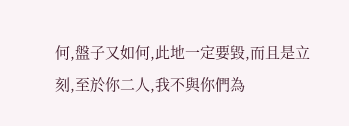何,盤子又如何,此地一定要毀,而且是立刻,至於你二人,我不與你們為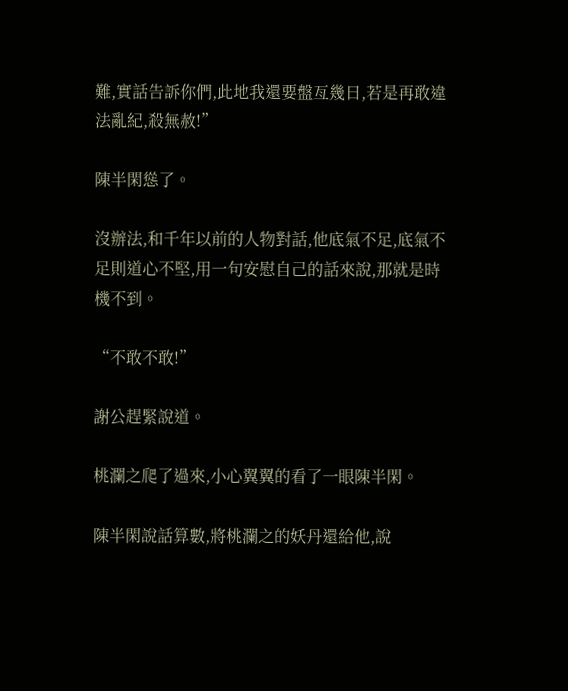難,實話告訴你們,此地我還要盤亙幾日,若是再敢違法亂紀,殺無赦!”

陳半閑慫了。

沒辦法,和千年以前的人物對話,他底氣不足,底氣不足則道心不堅,用一句安慰自己的話來說,那就是時機不到。

“不敢不敢!”

謝公趕緊說道。

桃瀾之爬了過來,小心翼翼的看了一眼陳半閑。

陳半閑說話算數,將桃瀾之的妖丹還給他,說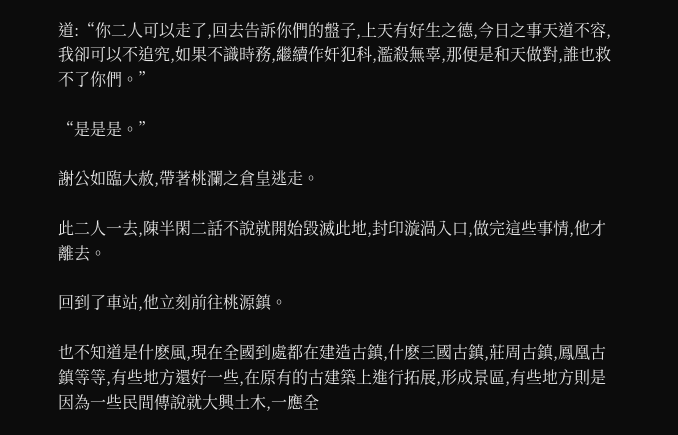道:“你二人可以走了,回去告訴你們的盤子,上天有好生之德,今日之事天道不容,我卻可以不追究,如果不識時務,繼續作奸犯科,濫殺無辜,那便是和天做對,誰也救不了你們。”

“是是是。”

謝公如臨大赦,帶著桃瀾之倉皇逃走。

此二人一去,陳半閑二話不說就開始毀滅此地,封印漩渦入口,做完這些事情,他才離去。

回到了車站,他立刻前往桃源鎮。

也不知道是什麽風,現在全國到處都在建造古鎮,什麽三國古鎮,莊周古鎮,鳳凰古鎮等等,有些地方還好一些,在原有的古建築上進行拓展,形成景區,有些地方則是因為一些民間傳說就大興土木,一應全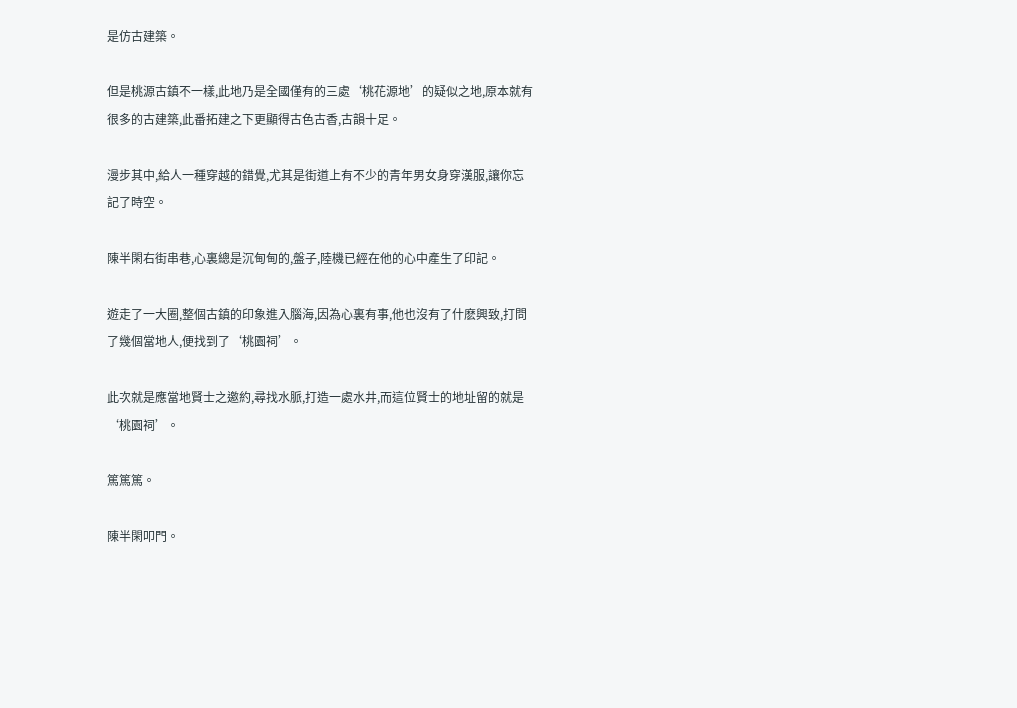是仿古建築。

但是桃源古鎮不一樣,此地乃是全國僅有的三處‘桃花源地’的疑似之地,原本就有很多的古建築,此番拓建之下更顯得古色古香,古韻十足。

漫步其中,給人一種穿越的錯覺,尤其是街道上有不少的青年男女身穿漢服,讓你忘記了時空。

陳半閑右街串巷,心裏總是沉甸甸的,盤子,陸機已經在他的心中產生了印記。

遊走了一大圈,整個古鎮的印象進入腦海,因為心裏有事,他也沒有了什麽興致,打問了幾個當地人,便找到了‘桃園祠’。

此次就是應當地賢士之邀約,尋找水脈,打造一處水井,而這位賢士的地址留的就是‘桃園祠’。

篤篤篤。

陳半閑叩門。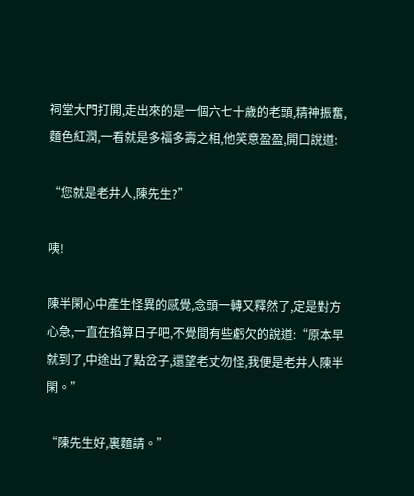祠堂大門打開,走出來的是一個六七十歲的老頭,精神振奮,麵色紅潤,一看就是多福多壽之相,他笑意盈盈,開口說道:

“您就是老井人,陳先生?”

咦!

陳半閑心中產生怪異的感覺,念頭一轉又釋然了,定是對方心急,一直在掐算日子吧,不覺間有些虧欠的說道:“原本早就到了,中途出了點岔子,還望老丈勿怪,我便是老井人陳半閑。”

“陳先生好,裏麵請。”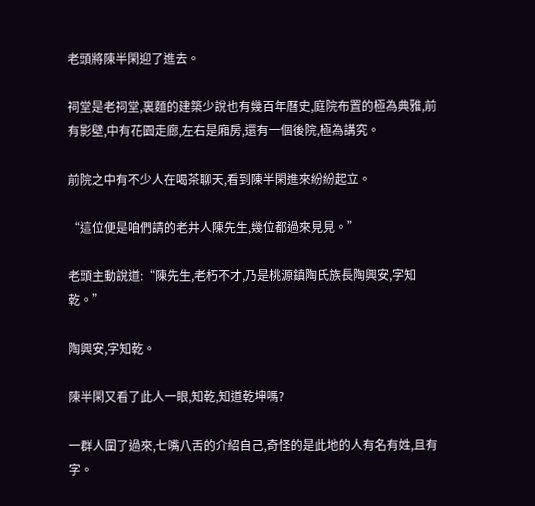老頭將陳半閑迎了進去。

祠堂是老祠堂,裏麵的建築少說也有幾百年曆史,庭院布置的極為典雅,前有影壁,中有花園走廊,左右是廂房,還有一個後院,極為講究。

前院之中有不少人在喝茶聊天,看到陳半閑進來紛紛起立。

“這位便是咱們請的老井人陳先生,幾位都過來見見。”

老頭主動說道:“陳先生,老朽不才,乃是桃源鎮陶氏族長陶興安,字知乾。”

陶興安,字知乾。

陳半閑又看了此人一眼,知乾,知道乾坤嗎?

一群人圍了過來,七嘴八舌的介紹自己,奇怪的是此地的人有名有姓,且有字。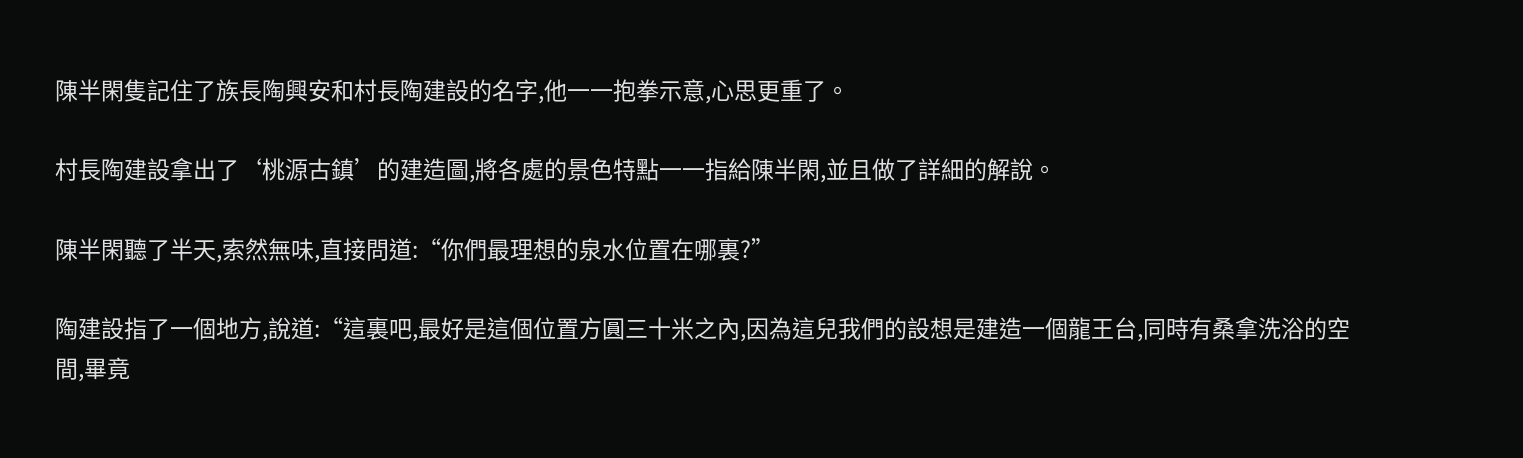陳半閑隻記住了族長陶興安和村長陶建設的名字,他一一抱拳示意,心思更重了。

村長陶建設拿出了‘桃源古鎮’的建造圖,將各處的景色特點一一指給陳半閑,並且做了詳細的解說。

陳半閑聽了半天,索然無味,直接問道:“你們最理想的泉水位置在哪裏?”

陶建設指了一個地方,說道:“這裏吧,最好是這個位置方圓三十米之內,因為這兒我們的設想是建造一個龍王台,同時有桑拿洗浴的空間,畢竟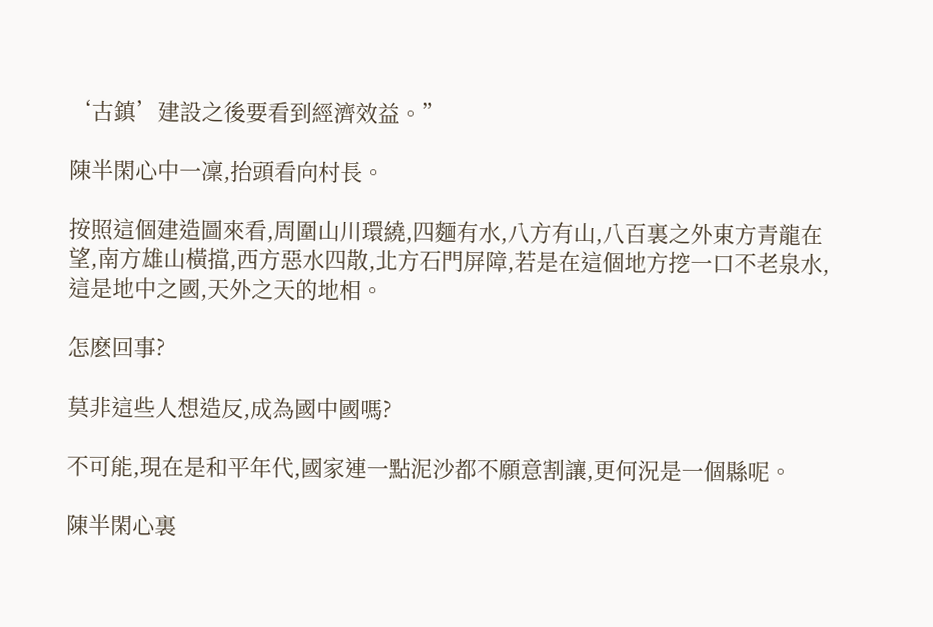‘古鎮’建設之後要看到經濟效益。”

陳半閑心中一凜,抬頭看向村長。

按照這個建造圖來看,周圍山川環繞,四麵有水,八方有山,八百裏之外東方青龍在望,南方雄山橫擋,西方惡水四散,北方石門屏障,若是在這個地方挖一口不老泉水,這是地中之國,天外之天的地相。

怎麽回事?

莫非這些人想造反,成為國中國嗎?

不可能,現在是和平年代,國家連一點泥沙都不願意割讓,更何況是一個縣呢。

陳半閑心裏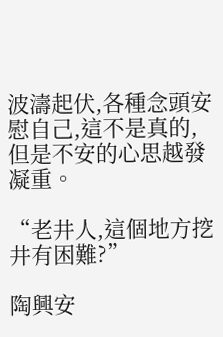波濤起伏,各種念頭安慰自己,這不是真的,但是不安的心思越發凝重。

“老井人,這個地方挖井有困難?”

陶興安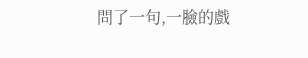問了一句,一臉的戲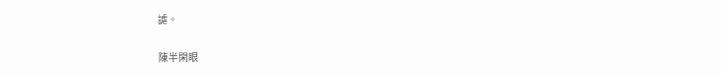謔。

陳半閑眼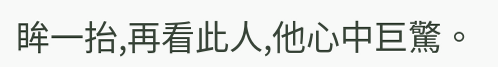眸一抬,再看此人,他心中巨驚。